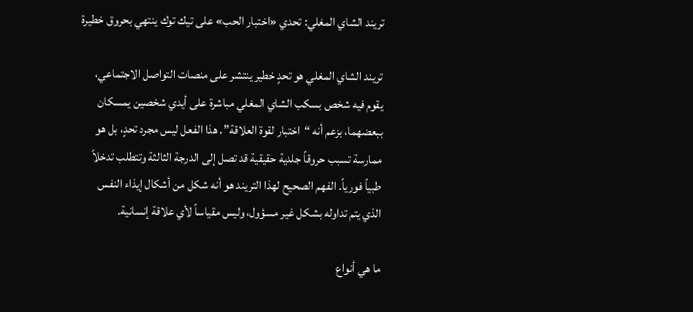تريند الشاي المغلي: تحدي «اختبار الحب» على تيك توك ينتهي بحروق خطيرة

تريند الشاي المغلي هو تحدٍ خطير ينتشر على منصات التواصل الاجتماعي، يقوم فيه شخص بسكب الشاي المغلي مباشرة على أيدي شخصين يمسكان ببعضهما، بزعم أنه “اختبار لقوة العلاقة”. هذا الفعل ليس مجرد تحدٍ، بل هو ممارسة تسبب حروقاً جلدية حقيقية قد تصل إلى الدرجة الثالثة وتتطلب تدخلاً طبياً فورياً. الفهم الصحيح لهذا التريند هو أنه شكل من أشكال إيذاء النفس الذي يتم تداوله بشكل غير مسؤول، وليس مقياساً لأي علاقة إنسانية.

ما هي أنواع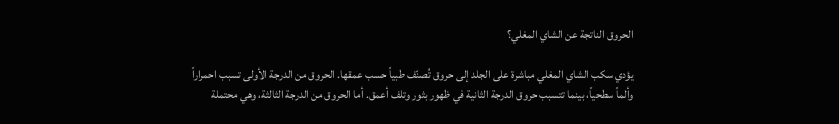الحروق الناتجة عن الشاي المغلي؟

يؤدي سكب الشاي المغلي مباشرة على الجلد إلى حروق تُصنّف طبياً حسب عمقها. الحروق من الدرجة الأولى تسبب احمراراً وألماً سطحياً، بينما تتسبب حروق الدرجة الثانية في ظهور بثور وتلف أعمق. أما الحروق من الدرجة الثالثة، وهي محتملة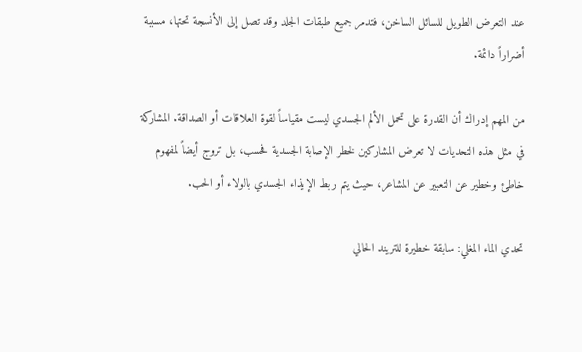عند التعرض الطويل للسائل الساخن، فتدمر جميع طبقات الجلد وقد تصل إلى الأنسجة تحتها، مسببة أضراراً دائمة.

من المهم إدراك أن القدرة على تحمل الألم الجسدي ليست مقياساً لقوة العلاقات أو الصداقة. المشاركة في مثل هذه التحديات لا تعرض المشاركين لخطر الإصابة الجسدية فحسب، بل تروج أيضاً لمفهوم خاطئ وخطير عن التعبير عن المشاعر، حيث يتم ربط الإيذاء الجسدي بالولاء أو الحب.

تحدي الماء المغلي: سابقة خطيرة للتريند الحالي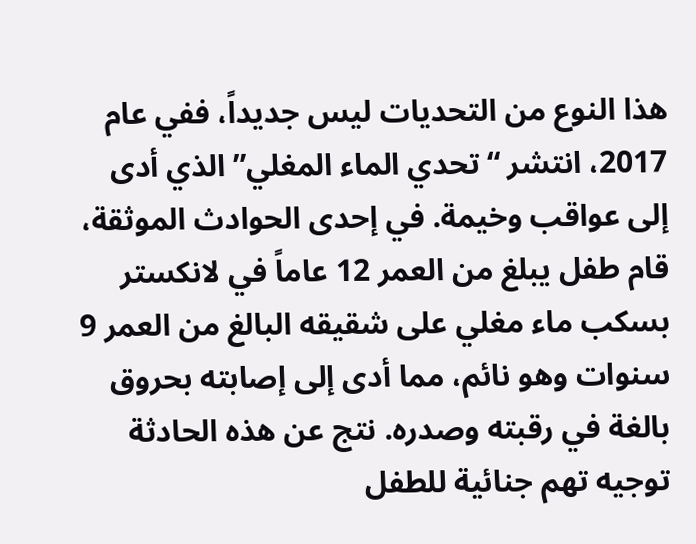هذا النوع من التحديات ليس جديداً، ففي عام 2017، انتشر “تحدي الماء المغلي” الذي أدى إلى عواقب وخيمة. في إحدى الحوادث الموثقة، قام طفل يبلغ من العمر 12 عاماً في لانكستر بسكب ماء مغلي على شقيقه البالغ من العمر 9 سنوات وهو نائم، مما أدى إلى إصابته بحروق بالغة في رقبته وصدره. نتج عن هذه الحادثة توجيه تهم جنائية للطفل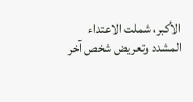الأكبر، شملت الاعتداء المشدد وتعريض شخص آخر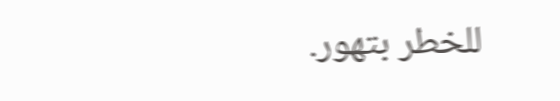للخطر بتهور.